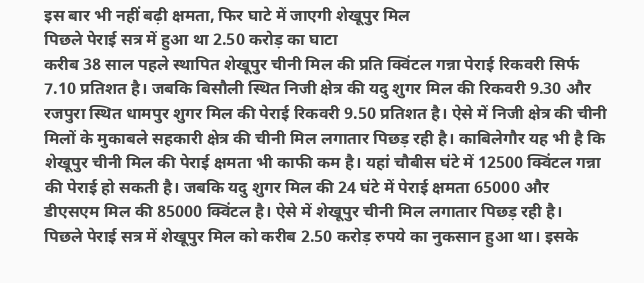इस बार भी नहीं बढ़ी क्षमता, फिर घाटे में जाएगी शेखूपुर मिल
पिछले पेराई सत्र में हुआ था 2.50 करोड़ का घाटा
करीब 38 साल पहले स्थापित शेखूपुर चीनी मिल की प्रति क्विंटल गन्ना पेराई रिकवरी सिर्फ 7.10 प्रतिशत है। जबकि बिसौली स्थित निजी क्षेत्र की यदु शुगर मिल की रिकवरी 9.30 और रजपुरा स्थित धामपुर शुगर मिल की पेराई रिकवरी 9.50 प्रतिशत है। ऐसे में निजी क्षेत्र की चीनी मिलों के मुकाबले सहकारी क्षेत्र की चीनी मिल लगातार पिछड़ रही है। काबिलेगौर यह भी है कि शेखूपुर चीनी मिल की पेराई क्षमता भी काफी कम है। यहां चौबीस घंटे में 12500 क्विंटल गन्ना की पेराई हो सकती है। जबकि यदु शुगर मिल की 24 घंटे में पेराई क्षमता 65000 और डीएसएम मिल की 85000 क्विंटल है। ऐसे में शेखूपुर चीनी मिल लगातार पिछड़ रही है।
पिछले पेराई सत्र में शेखूपुर मिल को करीब 2.50 करोड़ रुपये का नुकसान हुआ था। इसके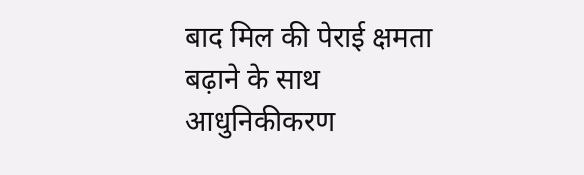बाद मिल की पेराई क्षमता बढ़ाने के साथ आधुनिकीकरण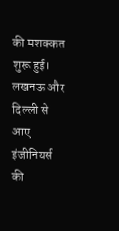की मशक्कत शुरू हुई। लखनऊ और दिल्ली से आए इंजीनियर्स की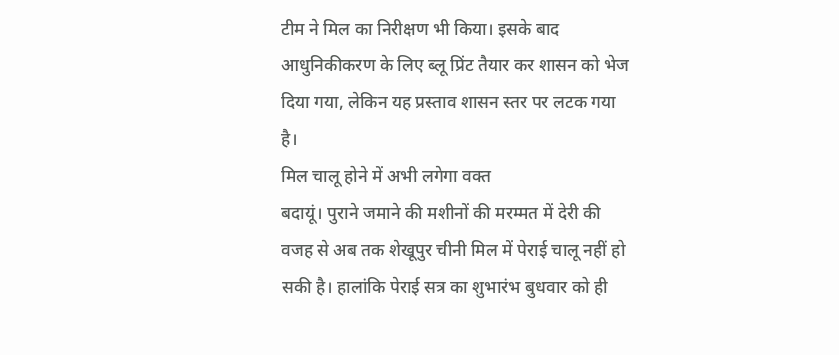टीम ने मिल का निरीक्षण भी किया। इसके बाद आधुनिकीकरण के लिए ब्लू प्रिंट तैयार कर शासन को भेज दिया गया, लेकिन यह प्रस्ताव शासन स्तर पर लटक गया है।
मिल चालू होने में अभी लगेगा वक्त
बदायूं। पुराने जमाने की मशीनों की मरम्मत में देरी की वजह से अब तक शेखूपुर चीनी मिल में पेराई चालू नहीं हो सकी है। हालांकि पेराई सत्र का शुभारंभ बुधवार को ही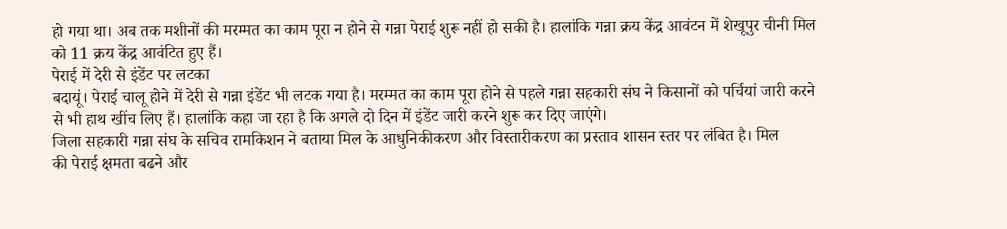हो गया था। अब तक मशीनों की मरम्मत का काम पूरा न होने से गन्ना पेराई शुरू नहीं हो सकी है। हालांकि गन्ना क्रय केंद्र आवंटन में शेखूपुर चीनी मिल को 11 क्रय केंद्र आवंटित हुए हैं।
पेराई में देरी से इंडेंट पर लटका
बदायूं। पेराई चालू होने में देरी से गन्ना इंडेंट भी लटक गया है। मरम्मत का काम पूरा होने से पहले गन्ना सहकारी संघ ने किसानों को पर्चियां जारी करने से भी हाथ खींच लिए हैं। हालांकि कहा जा रहा है कि अगले दो दिन में इंडेंट जारी करने शुरू कर दिए जाएंगे।
जिला सहकारी गन्ना संघ के सचिव रामकिशन ने बताया मिल के आधुनिकीकरण और विस्तारीकरण का प्रस्ताव शासन स्तर पर लंबित है। मिल
की पेराई क्षमता बढने और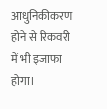आधुनिकीकरण होने से रिकवरी में भी इजाफा होगा।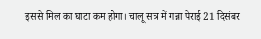इससे मिल का घाटा कम होगा। चालू सत्र में गन्ना पेराई 21 दिसंबर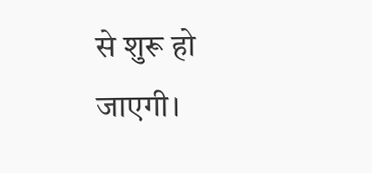से शुरू हो
जाएगी।